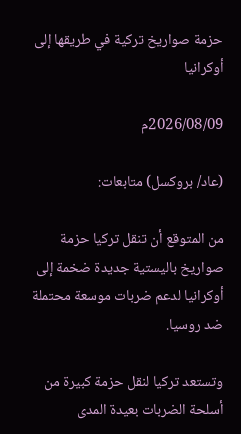حزمة صواريخ تركية في طريقها إلى أوكرانيا

2026/08/09م

(عاد/ بروكسل) متابعات:

من المتوقع أن تنقل تركيا حزمة صواريخ باليستية جديدة ضخمة إلى أوكرانيا لدعم ضربات موسعة محتملة ضد روسيا.

وتستعد تركيا لنقل حزمة كبيرة من أسلحة الضربات بعيدة المدى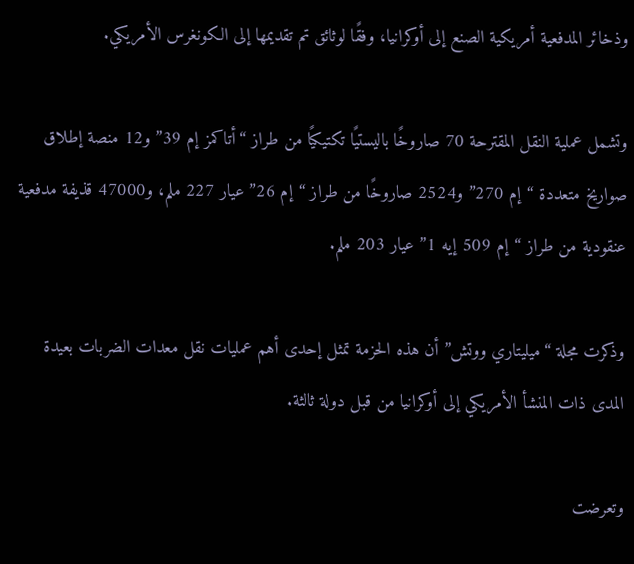وذخائر المدفعية أمريكية الصنع إلى أوكرانيا، وفقًا لوثائق تم تقديمها إلى الكونغرس الأمريكي.

وتشمل عملية النقل المقترحة 70 صاروخًا باليستيًا تكتيكيًا من طراز “أتاكمز إم 39” و12 منصة إطلاق صواريخ متعددة “إم 270” و2524 صاروخًا من طراز “إم 26” عيار 227 ملم، و47000 قذيفة مدفعية عنقودية من طراز “إم 509 إيه 1” عيار 203 ملم.

وذكرت مجلة “ميليتاري ووتش” أن هذه الحزمة تمثل إحدى أهم عمليات نقل معدات الضربات بعيدة المدى ذات المنشأ الأمريكي إلى أوكرانيا من قبل دولة ثالثة.

وتعرضت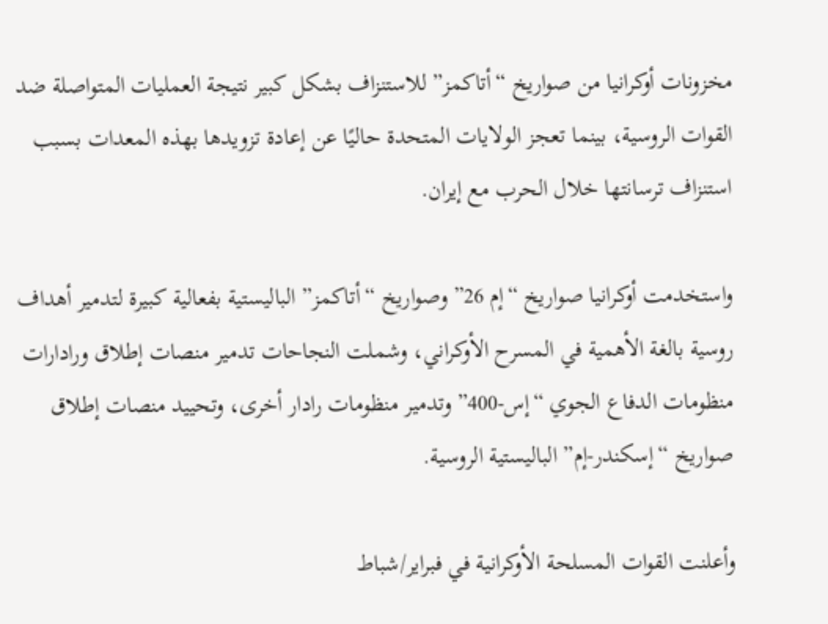مخزونات أوكرانيا من صواريخ “أتاكمز” للاستنزاف بشكل كبير نتيجة العمليات المتواصلة ضد القوات الروسية، بينما تعجز الولايات المتحدة حاليًا عن إعادة تزويدها بهذه المعدات بسبب استنزاف ترسانتها خلال الحرب مع إيران.

واستخدمت أوكرانيا صواريخ “إم 26” وصواريخ “أتاكمز” الباليستية بفعالية كبيرة لتدمير أهداف روسية بالغة الأهمية في المسرح الأوكراني، وشملت النجاحات تدمير منصات إطلاق ورادارات منظومات الدفاع الجوي “إس-400” وتدمير منظومات رادار أخرى، وتحييد منصات إطلاق صواريخ “إسكندر-إم” الباليستية الروسية.

وأعلنت القوات المسلحة الأوكرانية في فبراير/شباط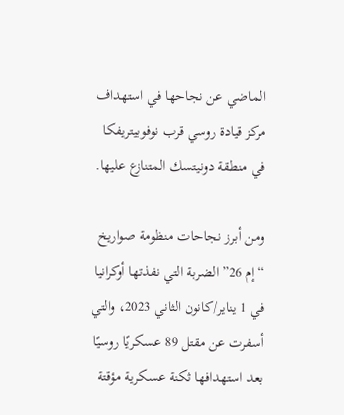الماضي عن نجاحها في استهداف مركز قيادة روسي قرب نوفوبيتريفكا في منطقة دونيتسك المتنازع عليها.

ومن أبرز نجاحات منظومة صواريخ “إم 26” الضربة التي نفذتها أوكرانيا في 1 يناير/كانون الثاني 2023، والتي أسفرت عن مقتل 89 عسكريًا روسيًا بعد استهدافها ثكنة عسكرية مؤقتة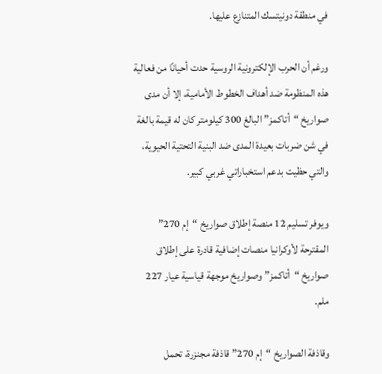في منطقة دونيتسك المتنازع عليها.

ورغم أن الحرب الإلكترونية الروسية حدت أحيانًا من فعالية هذه المنظومة ضد أهداف الخطوط الأمامية، إلا أن مدى صواريخ “أتاكمز” البالغ 300 كيلومتر كان له قيمة بالغة في شن ضربات بعيدة المدى ضد البنية التحتية الحيوية، والتي حظيت بدعم استخباراتي غربي كبير.

ويوفر تسليم 12 منصة إطلاق صواريخ “إم 270” المقترحة لأوكرانيا منصات إضافية قادرة على إطلاق صواريخ “أتاكمز” وصواريخ موجهة قياسية عيار 227 ملم.

وقاذفة الصواريخ “إم 270” قاذفة مجنزرة، تحمل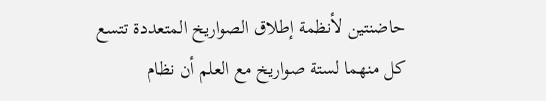حاضنتين لأنظمة إطلاق الصواريخ المتعددة تتسع كل منهما لستة صواريخ مع العلم أن نظام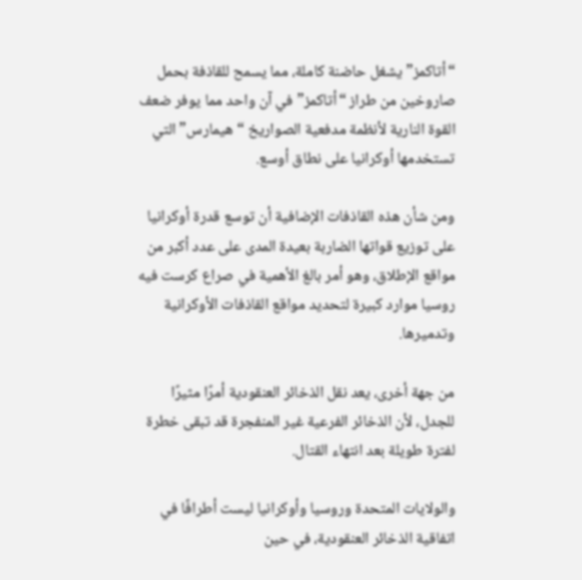“أتاكمز” يشغل حاضنة كاملة، مما يسمح للقاذفة بحمل صاروخين من طراز “أتاكمز” في آن واحد مما يوفر ضعف القوة النارية لأنظمة مدفعية الصواريخ “هيمارس” التي تستخدمها أوكرانيا على نطاق أوسع.

ومن شأن هذه القاذفات الإضافية أن توسع قدرة أوكرانيا على توزيع قواتها الضاربة بعيدة المدى على عدد أكبر من مواقع الإطلاق، وهو أمر بالغ الأهمية في صراع كرست فيه روسيا موارد كبيرة لتحديد مواقع القاذفات الأوكرانية وتدميرها.

من جهة أخرى، يعد نقل الذخائر العنقودية أمرًا مثيرًا للجدل، لأن الذخائر الفرعية غير المنفجرة قد تبقى خطرة لفترة طويلة بعد انتهاء القتال.

والولايات المتحدة وروسيا وأوكرانيا ليست أطرافًا في اتفاقية الذخائر العنقودية، في حين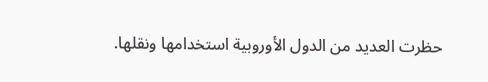حظرت العديد من الدول الأوروبية استخدامها ونقلها.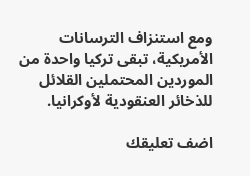ومع استنزاف الترسانات الأمريكية، تبقى تركيا واحدة من الموردين المحتملين القلائل للذخائر العنقودية لأوكرانيا.

اضف تعليقك